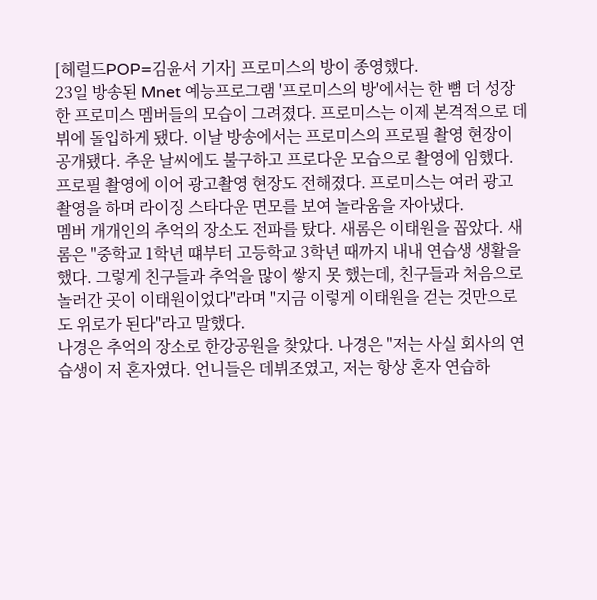[헤럴드POP=김윤서 기자] 프로미스의 방이 종영했다.
23일 방송된 Mnet 예능프로그램 '프로미스의 방'에서는 한 뼘 더 성장한 프로미스 멤버들의 모습이 그려졌다. 프로미스는 이제 본격적으로 데뷔에 돌입하게 됐다. 이날 방송에서는 프로미스의 프로필 촬영 현장이 공개됐다. 추운 날씨에도 불구하고 프로다운 모습으로 촬영에 임했다. 프로필 촬영에 이어 광고촬영 현장도 전해졌다. 프로미스는 여러 광고 촬영을 하며 라이징 스타다운 면모를 보여 놀라움을 자아냈다.
멤버 개개인의 추억의 장소도 전파를 탔다. 새롬은 이태원을 꼽았다. 새롬은 "중학교 1학년 떄부터 고등학교 3학년 때까지 내내 연습생 생활을 했다. 그렇게 친구들과 추억을 많이 쌓지 못 했는데, 친구들과 처음으로 놀러간 곳이 이태원이었다"라며 "지금 이렇게 이태원을 걷는 것만으로도 위로가 된다"라고 말했다.
나경은 추억의 장소로 한강공원을 찾았다. 나경은 "저는 사실 회사의 연습생이 저 혼자였다. 언니들은 데뷔조였고, 저는 항상 혼자 연습하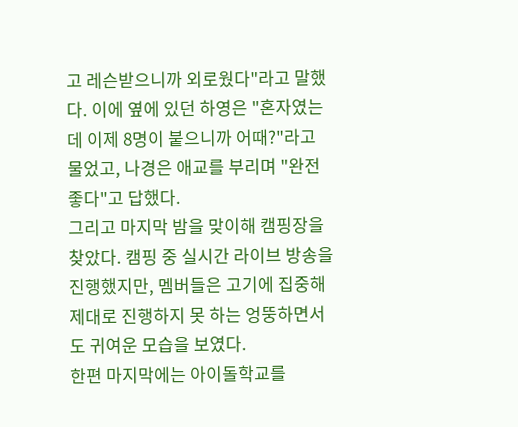고 레슨받으니까 외로웠다"라고 말했다. 이에 옆에 있던 하영은 "혼자였는데 이제 8명이 붙으니까 어때?"라고 물었고, 나경은 애교를 부리며 "완전 좋다"고 답했다.
그리고 마지막 밤을 맞이해 캠핑장을 찾았다. 캠핑 중 실시간 라이브 방송을 진행했지만, 멤버들은 고기에 집중해 제대로 진행하지 못 하는 엉뚱하면서도 귀여운 모습을 보였다.
한편 마지막에는 아이돌학교를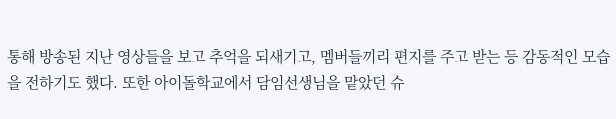통해 방송된 지난 영상들을 보고 추억을 되새기고, 멤버들끼리 편지를 주고 받는 등 감동적인 모습을 전하기도 했다. 또한 아이돌학교에서 담임선생님을 맡았던 슈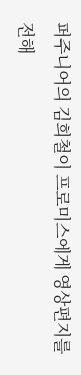퍼주니어의 김희철이 프로미스에게 영상편지를 전해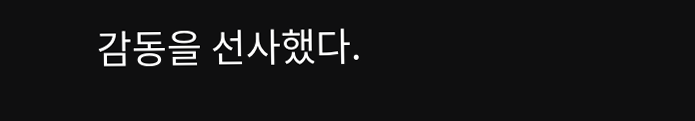감동을 선사했다.